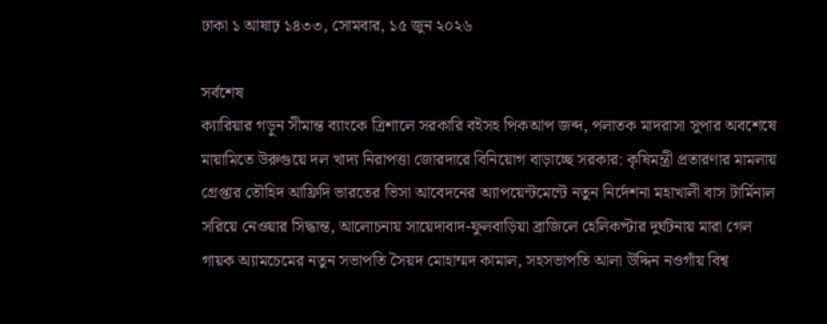ঢাকা ১ আষাঢ় ১৪৩৩, সোমবার, ১৫ জুন ২০২৬

সর্বশেষ
ক্যারিয়ার গড়ুন সীমান্ত ব্যাংকে ত্রিশালে সরকারি বইসহ পিকআপ জব্দ, পলাতক মাদরাসা সুপার অবশেষে মায়ামিতে উরুগুয়ে দল খাদ্য নিরাপত্তা জোরদারে বিনিয়োগ বাড়াচ্ছে সরকার: কৃষিমন্ত্রী প্রতারণার মামলায় গ্রেপ্তার তৌহিদ আফ্রিদি ভারতের ভিসা আবেদনের অ্যাপয়েন্টমেন্টে নতুন নির্দেশনা মহাখালী বাস টার্মিনাল সরিয়ে নেওয়ার সিদ্ধান্ত, আলোচনায় সায়েদাবাদ-ফুলবাড়িয়া ব্রাজিলে হেলিকপ্টার দুর্ঘটনায় মারা গেল গায়ক অ্যামচেমের নতুন সভাপতি সৈয়দ মোহাম্মদ কামাল, সহসভাপতি আলা উদ্দিন নওগাঁয় বিশ্ব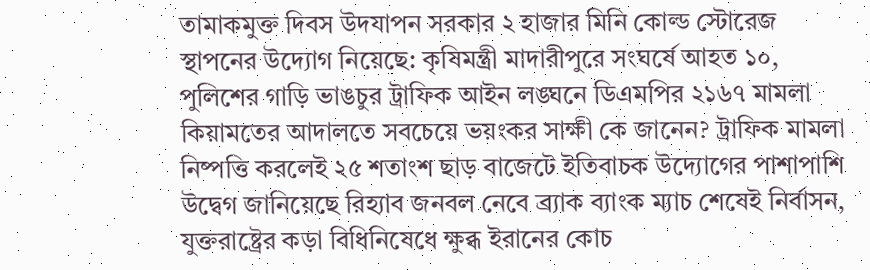তামাকমুক্ত দিবস উদযাপন সরকার ২ হাজার মিনি কোল্ড স্টোরেজ স্থাপনের উদ্যোগ নিয়েছে: কৃষিমন্ত্রী মাদারীপুরে সংঘর্ষে আহত ১০, পুলিশের গাড়ি ভাঙচুর ট্রাফিক আইন লঙ্ঘনে ডিএমপির ২১৬৭ মামলা কিয়ামতের আদালতে সবচেয়ে ভয়ংকর সাক্ষী কে জানেন? ট্রাফিক মামলা নিষ্পত্তি করলেই ২৫ শতাংশ ছাড় বাজেটে ইতিবাচক উদ্যোগের পাশাপাশি উদ্বেগ জানিয়েছে রিহ্যাব জনবল নেবে ব্র্যাক ব্যাংক ম্যাচ শেষেই নির্বাসন, যুক্তরাষ্ট্রের কড়া বিধিনিষেধে ক্ষুব্ধ ইরানের কোচ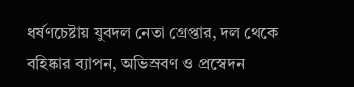ধর্ষণচেষ্টায় যুবদল নেতা গ্রেপ্তার, দল থেকে বহিষ্কার ব্যাপন, অভিস্রবণ ও প্রস্বেদন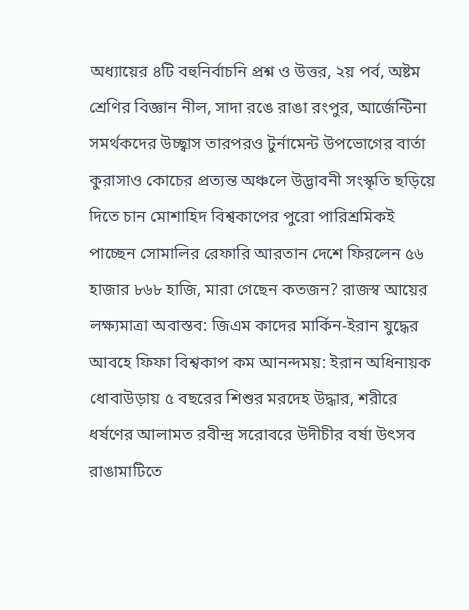অধ্যায়ের ৪টি বহুনির্বাচনি প্রশ্ন ও উত্তর, ২য় পর্ব, অষ্টম শ্রেণির বিজ্ঞান নীল, সাদা রঙে রাঙা রংপুর, আর্জেন্টিনা সমর্থকদের উচ্ছ্বাস তারপরও টুর্নামেন্ট উপভোগের বার্তা কুরাসাও কোচের প্রত্যন্ত অঞ্চলে উদ্ভাবনী সংস্কৃতি ছড়িয়ে দিতে চান মোশাহিদ বিশ্বকাপের পুরো পারিশ্রমিকই পাচ্ছেন সোমালির রেফারি আরতান দেশে ফিরলেন ৫৬ হাজার ৮৬৮ হাজি, মারা গেছেন কতজন? রাজস্ব আয়ের লক্ষ্যমাত্রা অবাস্তব: জিএম কাদের মার্কিন-ইরান যুদ্ধের আবহে ফিফা বিশ্বকাপ কম আনন্দময়: ইরান অধিনায়ক ধোবাউড়ায় ৫ বছরের শিশুর মরদেহ উদ্ধার, শরীরে ধর্ষণের আলামত রবীন্দ্র সরোবরে উদীচীর বর্ষা উৎসব রাঙামাটিতে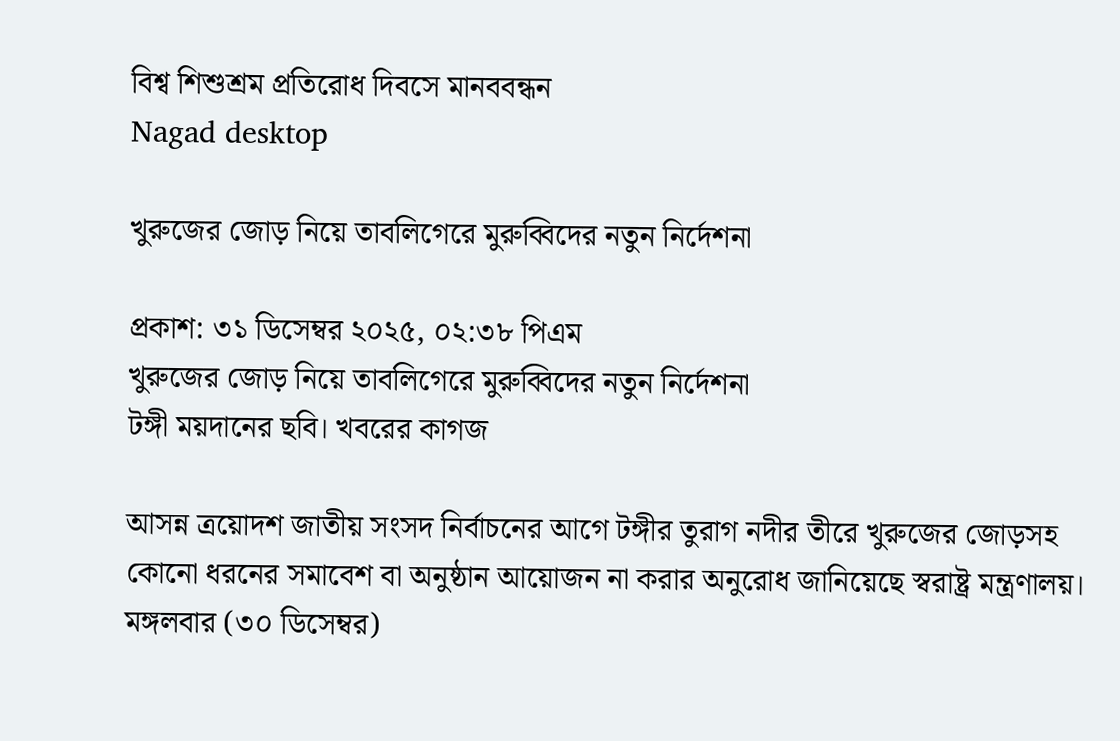বিশ্ব শিশুশ্রম প্রতিরোধ দিবসে মানববন্ধন
Nagad desktop

খুরুজের জোড় নিয়ে তাবলিগেরে মুরুব্বিদের নতুন নির্দেশনা

প্রকাশ: ৩১ ডিসেম্বর ২০২৫, ০২:৩৮ পিএম
খুরুজের জোড় নিয়ে তাবলিগেরে মুরুব্বিদের নতুন নির্দেশনা
টঙ্গী ময়দানের ছবি। খবরের কাগজ

আসন্ন ত্রয়োদশ জাতীয় সংসদ নির্বাচনের আগে টঙ্গীর তুরাগ নদীর তীরে খুরুজের জোড়সহ কোনো ধরনের সমাবেশ বা অনুষ্ঠান আয়োজন না করার অনুরোধ জানিয়েছে স্বরাষ্ট্র মন্ত্রণালয়।
মঙ্গলবার (৩০ ডিসেম্বর)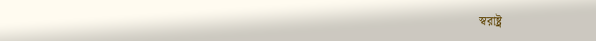স্বরাষ্ট্র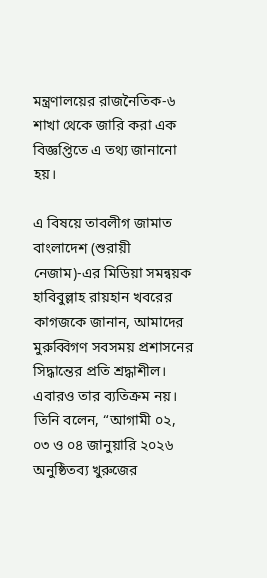মন্ত্রণালয়ের রাজনৈতিক-৬ শাখা থেকে জারি করা এক বিজ্ঞপ্তিতে এ তথ্য জানানো হয়।

এ বিষয়ে তাবলীগ জামাত বাংলাদেশ (শুরায়ী নেজাম)-এর মিডিয়া সমন্বয়ক হাবিবুল্লাহ রায়হান খবরের কাগজকে জানান, আমাদের মুরুব্বিগণ সবসময় প্রশাসনের সিদ্ধান্তের প্রতি শ্রদ্ধাশীল। এবারও তার ব্যতিক্রম নয়। তিনি বলেন, “আগামী ০২, ০৩ ও ০৪ জানুয়ারি ২০২৬ অনুষ্ঠিতব্য খুরুজের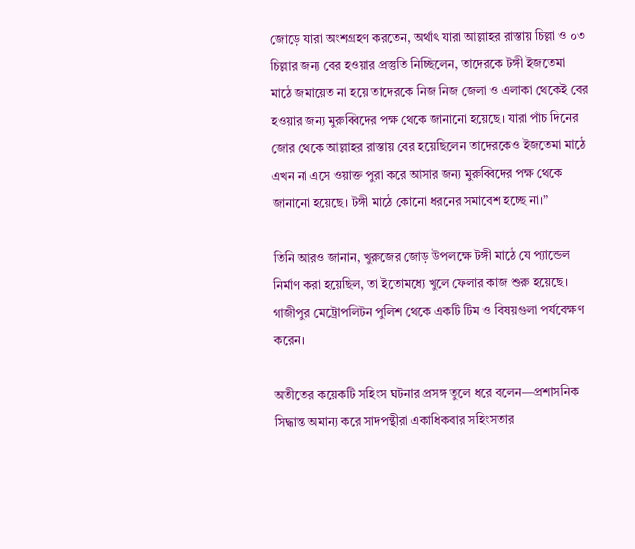জোড়ে যারা অংশগ্রহণ করতেন, অর্থাৎ যারা আল্লাহর রাস্তায় চিল্লা ও ০৩ চিল্লার জন্য বের হওয়ার প্রস্তুতি নিচ্ছিলেন, তাদেরকে টঙ্গী ইজতেমা মাঠে জমায়েত না হয়ে তাদেরকে নিজ নিজ জেলা ও এলাকা থেকেই বের হওয়ার জন্য মুরুব্বিদের পক্ষ থেকে জানানো হয়েছে। যারা পাঁচ দিনের জোর থেকে আল্লাহর রাস্তায় বের হয়েছিলেন তাদেরকেও ইজতেমা মাঠে এখন না এসে ওয়াক্ত পুরা করে আসার জন্য মুরুব্বিদের পক্ষ থেকে জানানো হয়েছে। টঙ্গী মাঠে কোনো ধরনের সমাবেশ হচ্ছে না।”

তিনি আরও জানান, খুরুজের জোড় উপলক্ষে টঙ্গী মাঠে যে প্যান্ডেল নির্মাণ করা হয়েছিল, তা ইতোমধ্যে খুলে ফেলার কাজ শুরু হয়েছে। গাজীপুর মেট্রোপলিটন পুলিশ থেকে একটি টিম ও বিষয়গুলা পর্যবেক্ষণ করেন।

অতীতের কয়েকটি সহিংস ঘটনার প্রসঙ্গ তুলে ধরে বলেন—প্রশাসনিক সিদ্ধান্ত অমান্য করে সাদপন্থীরা একাধিকবার সহিংসতার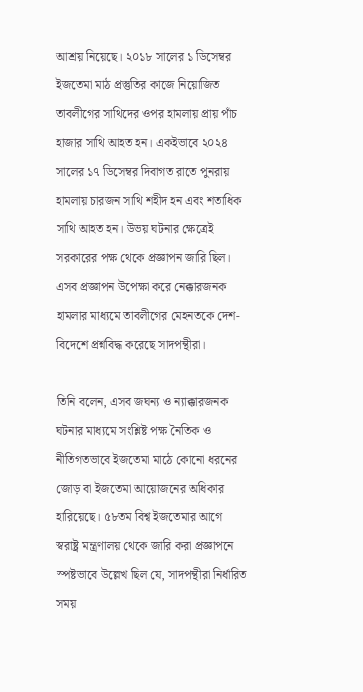আশ্রয় নিয়েছে। ২০১৮ সালের ১ ডিসেম্বর ইজতেমা মাঠ প্রস্তুতির কাজে নিয়োজিত তাবলীগের সাথিদের ওপর হামলায় প্রায় পাঁচ হাজার সাথি আহত হন। একইভাবে ২০২৪ সালের ১৭ ডিসেম্বর দিবাগত রাতে পুনরায় হামলায় চারজন সাথি শহীদ হন এবং শতাধিক সাথি আহত হন। উভয় ঘটনার ক্ষেত্রেই সরকারের পক্ষ থেকে প্রজ্ঞাপন জারি ছিল। এসব প্রজ্ঞাপন উপেক্ষা করে নেক্কারজনক হামলার মাধ্যমে তাবলীগের মেহনতকে দেশ-বিদেশে প্রশ্নবিদ্ধ করেছে সাদপন্থীরা।

তিনি বলেন, এসব জঘন্য ও ন্যাক্কারজনক ঘটনার মাধ্যমে সংশ্লিষ্ট পক্ষ নৈতিক ও নীতিগতভাবে ইজতেমা মাঠে কোনো ধরনের জোড় বা ইজতেমা আয়োজনের অধিকার হারিয়েছে। ৫৮তম বিশ্ব ইজতেমার আগে স্বরাষ্ট্র মন্ত্রণালয় থেকে জারি করা প্রজ্ঞাপনে স্পষ্টভাবে উল্লেখ ছিল যে, সাদপন্থীরা নির্ধারিত সময়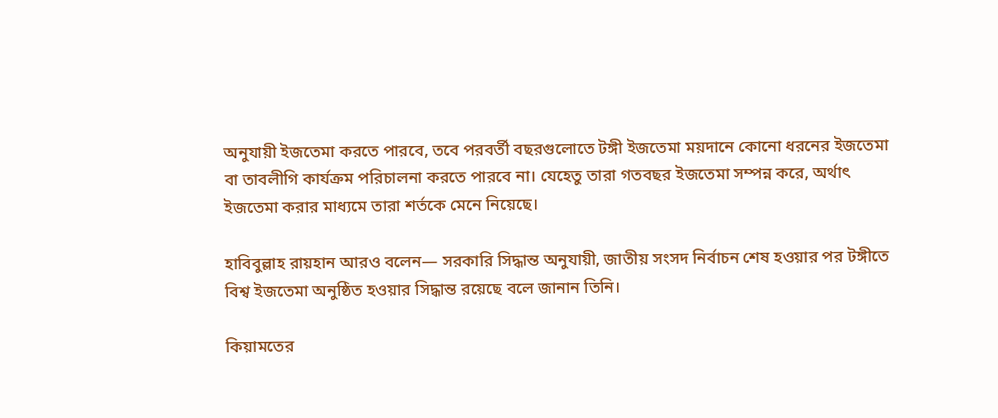অনুযায়ী ইজতেমা করতে পারবে, তবে পরবর্তী বছরগুলোতে টঙ্গী ইজতেমা ময়দানে কোনো ধরনের ইজতেমা বা তাবলীগি কার্যক্রম পরিচালনা করতে পারবে না। যেহেতু তারা গতবছর ইজতেমা সম্পন্ন করে, অর্থাৎ ইজতেমা করার মাধ্যমে তারা শর্তকে মেনে নিয়েছে।

হাবিবুল্লাহ রায়হান আরও বলেন— সরকারি সিদ্ধান্ত অনুযায়ী, জাতীয় সংসদ নির্বাচন শেষ হওয়ার পর টঙ্গীতে বিশ্ব ইজতেমা অনুষ্ঠিত হওয়ার সিদ্ধান্ত রয়েছে বলে জানান তিনি।

কিয়ামতের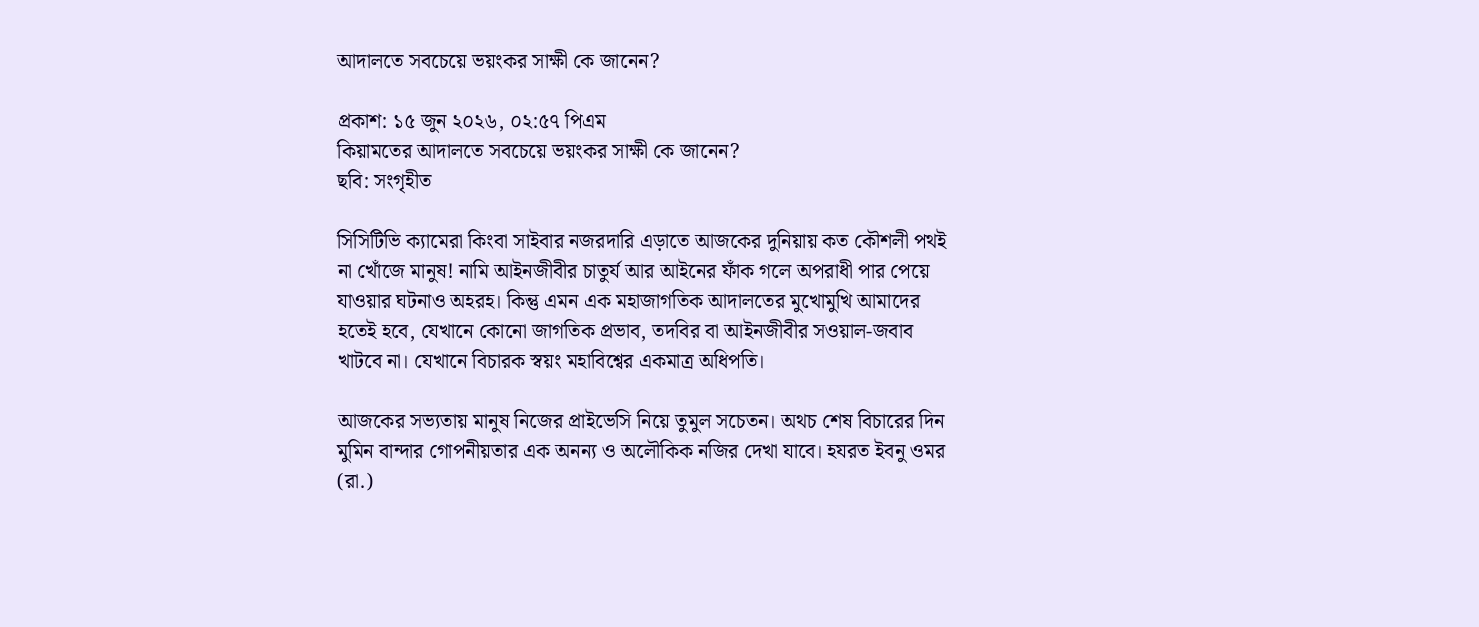আদালতে সবচেয়ে ভয়ংকর সাক্ষী কে জানেন?

প্রকাশ: ১৫ জুন ২০২৬, ০২:৫৭ পিএম
কিয়ামতের আদালতে সবচেয়ে ভয়ংকর সাক্ষী কে জানেন?
ছবি: সংগৃহীত

সিসিটিভি ক্যামেরা কিংবা সাইবার নজরদারি এড়াতে আজকের দুনিয়ায় কত কৌশলী পথই না খোঁজে মানুষ! নামি আইনজীবীর চাতুর্য আর আইনের ফাঁক গলে অপরাধী পার পেয়ে যাওয়ার ঘটনাও অহরহ। কিন্তু এমন এক মহাজাগতিক আদালতের মুখোমুখি আমাদের হতেই হবে, যেখানে কোনো জাগতিক প্রভাব, তদবির বা আইনজীবীর সওয়াল-জবাব খাটবে না। যেখানে বিচারক স্বয়ং মহাবিশ্বের একমাত্র অধিপতি।

আজকের সভ্যতায় মানুষ নিজের প্রাইভেসি নিয়ে তুমুল সচেতন। অথচ শেষ বিচারের দিন মুমিন বান্দার গোপনীয়তার এক অনন্য ও অলৌকিক নজির দেখা যাবে। হযরত ইবনু ওমর (রা.)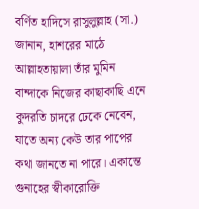বর্ণিত হাদিসে রাসুলুল্লাহ (সা.) জানান, হাশরের মাঠে আল্লাহতায়ালা তাঁর মুমিন বান্দাকে নিজের কাছাকাছি এনে কুদরতি চাদরে ঢেকে নেবেন, যাতে অন্য কেউ তার পাপের কথা জানতে না পারে। একান্তে গুনাহের স্বীকারোক্তি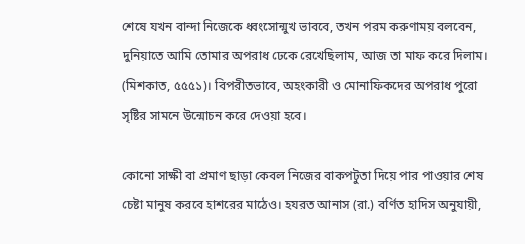শেষে যখন বান্দা নিজেকে ধ্বংসোন্মুখ ভাববে, তখন পরম করুণাময় বলবেন, দুনিয়াতে আমি তোমার অপরাধ ঢেকে রেখেছিলাম, আজ তা মাফ করে দিলাম। (মিশকাত, ৫৫৫১)। বিপরীতভাবে, অহংকারী ও মোনাফিকদের অপরাধ পুরো সৃষ্টির সামনে উন্মোচন করে দেওয়া হবে।

কোনো সাক্ষী বা প্রমাণ ছাড়া কেবল নিজের বাকপটুতা দিয়ে পার পাওয়ার শেষ চেষ্টা মানুষ করবে হাশরের মাঠেও। হযরত আনাস (রা.) বর্ণিত হাদিস অনুযায়ী,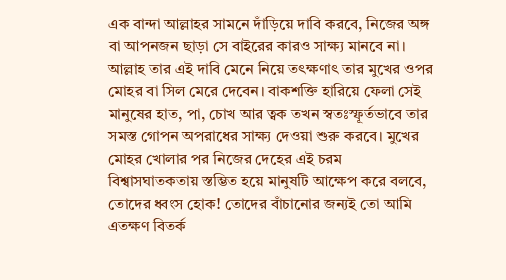এক বান্দা আল্লাহর সামনে দাঁড়িয়ে দাবি করবে, নিজের অঙ্গ বা আপনজন ছাড়া সে বাইরের কারও সাক্ষ্য মানবে না। আল্লাহ তার এই দাবি মেনে নিয়ে তৎক্ষণাৎ তার মুখের ওপর মোহর বা সিল মেরে দেবেন। বাকশক্তি হারিয়ে ফেলা সেই মানুষের হাত, পা, চোখ আর ত্বক তখন স্বতঃস্ফূর্তভাবে তার সমস্ত গোপন অপরাধের সাক্ষ্য দেওয়া শুরু করবে। মুখের মোহর খোলার পর নিজের দেহের এই চরম বিশ্বাসঘাতকতায় স্তম্ভিত হয়ে মানুষটি আক্ষেপ করে বলবে, তোদের ধ্বংস হোক! তোদের বাঁচানোর জন্যই তো আমি এতক্ষণ বিতর্ক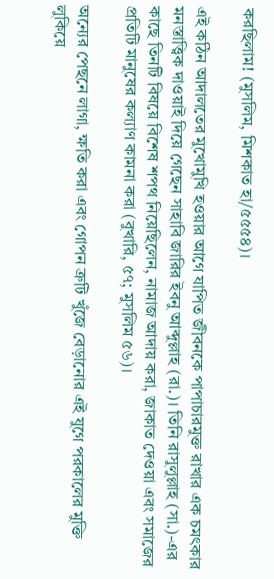করছিলাম! (মুসলিম, মিশকাত হা/৫৫৫৪)।

এই কঠিন আদালতের মুখোমুখি হওয়ার আগে যাপিত জীবনকে পাপাচারমুক্ত রাখার এক চমৎকার মনস্তাত্ত্বিক দাওয়াই দিয়ে গেছেন সাহাবি জারির ইবনু আব্দুল্লাহ (রা.)। তিনি রাসুলুল্লাহ (সা.)-এর কাছে তিনটি বিষয়ে বিশেষ শপথ নিয়েছিলেন, নামাজ আদায় করা, জাকাত দেওয়া এবং সমাজের প্রতিটি মানুষের কল্যাণ কামনা করা (বুখারি, ৫৭; মুসলিম ৫৬)।

অন্যের পেছনে লাগা, ক্ষতি করা এবং গোপন ত্রুটি খুঁজে বেড়ানোর এই যুগে পরকালের মুক্তি লুকিয়ে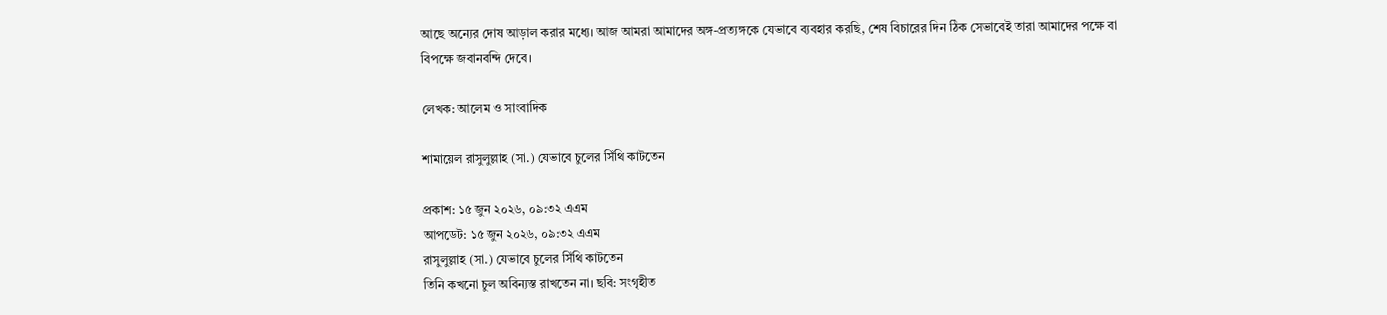আছে অন্যের দোষ আড়াল করার মধ্যে। আজ আমরা আমাদের অঙ্গ-প্রত্যঙ্গকে যেভাবে ব্যবহার করছি, শেষ বিচারের দিন ঠিক সেভাবেই তারা আমাদের পক্ষে বা বিপক্ষে জবানবন্দি দেবে।

লেখক: আলেম ও সাংবাদিক

শামায়েল রাসুলুল্লাহ (সা.) যেভাবে চুলের সিঁথি কাটতেন

প্রকাশ: ১৫ জুন ২০২৬, ০৯:৩২ এএম
আপডেট: ১৫ জুন ২০২৬, ০৯:৩২ এএম
রাসুলুল্লাহ (সা.) যেভাবে চুলের সিঁথি কাটতেন
তিনি কখনো চুল অবিন্যস্ত রাখতেন না। ছবি: সংগৃহীত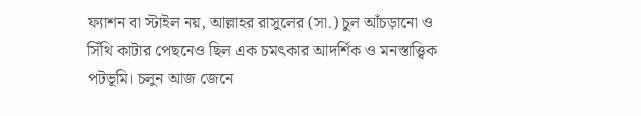ফ্যাশন বা স্টাইল নয়, আল্লাহর রাসুলের (সা.) চুল আঁচড়ানো ও সিঁথি কাটার পেছনেও ছিল এক চমৎকার আদর্শিক ও মনস্তাত্ত্বিক পটভূমি। চলুন আজ জেনে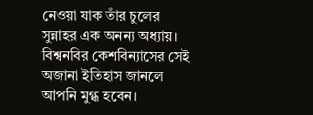নেওয়া যাক তাঁর চুলের সুন্নাহর এক অনন্য অধ্যায়। বিশ্বনবির কেশবিন্যাসের সেই অজানা ইতিহাস জানলে আপনি মুগ্ধ হবেন।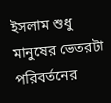ইসলাম শুধু মানুষের ভেতরটা পরিবর্তনের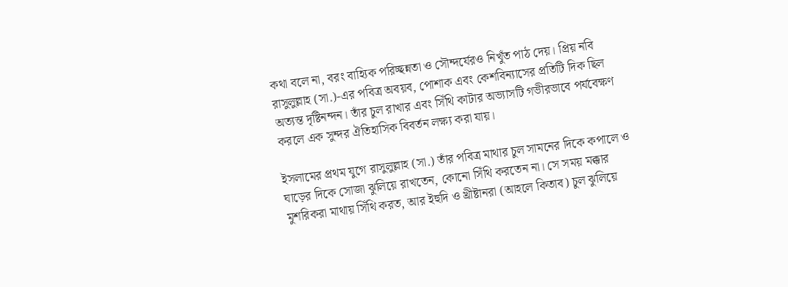কথা বলে না, বরং বাহ্যিক পরিচ্ছন্নতা ও সৌন্দর্যেরও নিখুঁত পাঠ দেয়। প্রিয় নবি রাসুলুল্লাহ (সা.)-এর পবিত্র অবয়ব, পোশাক এবং কেশবিন্যাসের প্রতিটি দিক ছিল অত্যন্ত দৃষ্টিনন্দন। তাঁর চুল রাখার এবং সিঁথি কাটার অভ্যাসটি গভীরভাবে পর্যবেক্ষণ করলে এক সুন্দর ঐতিহাসিক বিবর্তন লক্ষ্য করা যায়।

ইসলামের প্রথম যুগে রাসুলুল্লাহ (সা.) তাঁর পবিত্র মাথার চুল সামনের দিকে কপালে ও ঘাড়ের দিকে সোজা ঝুলিয়ে রাখতেন, কোনো সিঁথি করতেন না। সে সময় মক্কার মুশরিকরা মাথায় সিঁথি করত, আর ইহুদি ও খ্রীষ্টানরা (আহলে কিতাব) চুল ঝুলিয়ে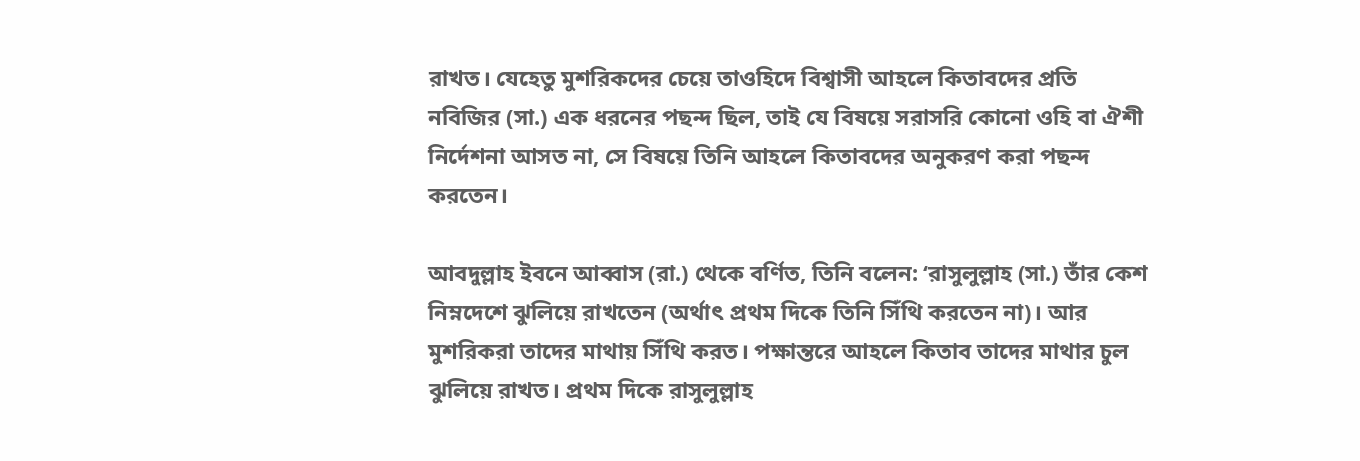রাখত। যেহেতু মুশরিকদের চেয়ে তাওহিদে বিশ্বাসী আহলে কিতাবদের প্রতি নবিজির (সা.) এক ধরনের পছন্দ ছিল, তাই যে বিষয়ে সরাসরি কোনো ওহি বা ঐশী নির্দেশনা আসত না, সে বিষয়ে তিনি আহলে কিতাবদের অনুকরণ করা পছন্দ করতেন।

আবদুল্লাহ ইবনে আব্বাস (রা.) থেকে বর্ণিত, তিনি বলেন: ‘রাসুলুল্লাহ (সা.) তাঁর কেশ নিম্নদেশে ঝুলিয়ে রাখতেন (অর্থাৎ প্রথম দিকে তিনি সিঁথি করতেন না)। আর মুশরিকরা তাদের মাথায় সিঁথি করত। পক্ষান্তরে আহলে কিতাব তাদের মাথার চুল ঝুলিয়ে রাখত। প্রথম দিকে রাসুলুল্লাহ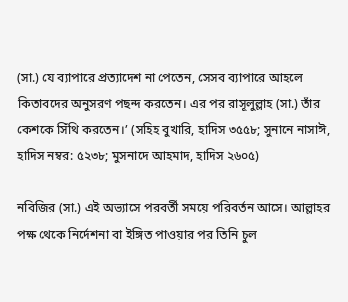(সা.) যে ব্যাপারে প্রত্যাদেশ না পেতেন, সেসব ব্যাপারে আহলে কিতাবদের অনুসরণ পছন্দ করতেন। এর পর রাসূলুল্লাহ (সা.) তাঁর কেশকে সিঁথি করতেন।’ (সহিহ বুখারি, হাদিস ৩৫৫৮; সুনানে নাসাঈ, হাদিস নম্বর: ৫২৩৮; মুসনাদে আহমাদ, হাদিস ২৬০৫)

নবিজির (সা.) এই অভ্যাসে পরবর্তী সময়ে পরিবর্তন আসে। আল্লাহর পক্ষ থেকে নির্দেশনা বা ইঙ্গিত পাওয়ার পর তিনি চুল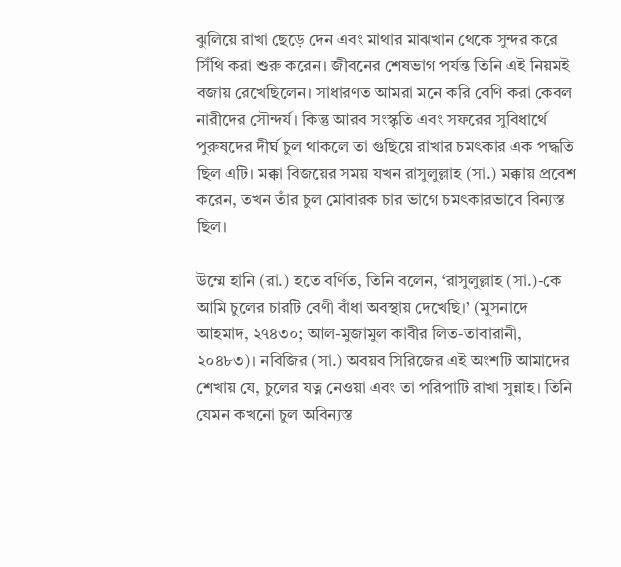ঝুলিয়ে রাখা ছেড়ে দেন এবং মাথার মাঝখান থেকে সুন্দর করে সিঁথি করা শুরু করেন। জীবনের শেষভাগ পর্যন্ত তিনি এই নিয়মই বজায় রেখেছিলেন। সাধারণত আমরা মনে করি বেণি করা কেবল নারীদের সৌন্দর্য। কিন্তু আরব সংস্কৃতি এবং সফরের সুবিধার্থে পুরুষদের দীর্ঘ চুল থাকলে তা গুছিয়ে রাখার চমৎকার এক পদ্ধতি ছিল এটি। মক্কা বিজয়ের সময় যখন রাসুলুল্লাহ (সা.) মক্কায় প্রবেশ করেন, তখন তাঁর চুল মোবারক চার ভাগে চমৎকারভাবে বিন্যস্ত ছিল।

উম্মে হানি (রা.) হতে বর্ণিত, তিনি বলেন, ‘রাসুলুল্লাহ (সা.)-কে আমি চুলের চারটি বেণী বাঁধা অবস্থায় দেখেছি।’ (মুসনাদে আহমাদ, ২৭৪৩০; আল-মুজামুল কাবীর লিত-তাবারানী, ২০৪৮৩)। নবিজির (সা.) অবয়ব সিরিজের এই অংশটি আমাদের শেখায় যে, চুলের যত্ন নেওয়া এবং তা পরিপাটি রাখা সুন্নাহ। তিনি যেমন কখনো চুল অবিন্যস্ত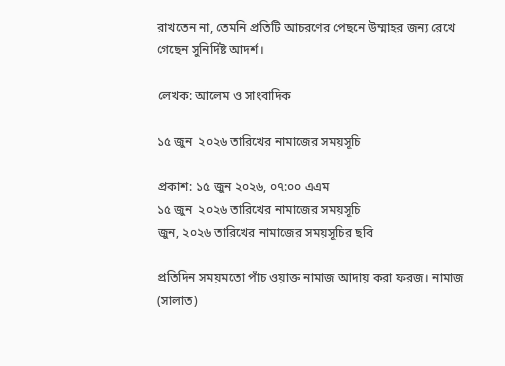রাখতেন না, তেমনি প্রতিটি আচরণের পেছনে উম্মাহর জন্য রেখে গেছেন সুনির্দিষ্ট আদর্শ।

লেখক: আলেম ও সাংবাদিক

১৫ জুন  ২০২৬ তারিখের নামাজের সময়সূচি

প্রকাশ: ১৫ জুন ২০২৬, ০৭:০০ এএম
১৫ জুন  ২০২৬ তারিখের নামাজের সময়সূচি
জুন, ২০২৬ তারিখের নামাজের সময়সূচির ছবি

প্রতিদিন সময়মতো পাঁচ ওয়াক্ত নামাজ আদায় করা ফরজ। নামাজ (সালাত)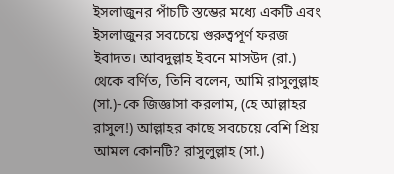ইসলাজুনর পাঁচটি স্তম্ভের মধ্যে একটি এবং ইসলাজুনর সবচেয়ে গুরুত্বপূর্ণ ফরজ ইবাদত। আবদুল্লাহ ইবনে মাসউদ (রা.) থেকে বর্ণিত, তিনি বলেন, আমি রাসুলুল্লাহ (সা.)-কে জিজ্ঞাসা করলাম, (হে আল্লাহর রাসুল!) আল্লাহর কাছে সবচেয়ে বেশি প্রিয় আমল কোনটি? রাসুলুল্লাহ (সা.)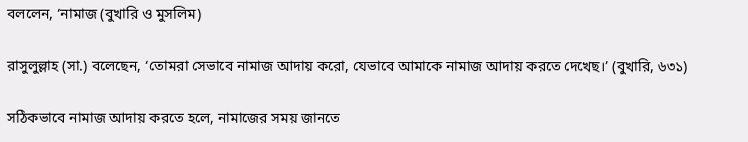বললেন, ‘নামাজ (বুখারি ও মুসলিম)

রাসুলুল্লাহ (সা.) বলেছেন, ‘তোমরা সেভাবে নামাজ আদায় করো, যেভাবে আমাকে নামাজ আদায় করতে দেখেছ।’ (বুখারি, ৬৩১)

সঠিকভাবে নামাজ আদায় করতে হলে, নামাজের সময় জানতে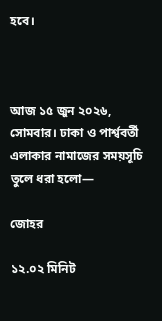হবে।



আজ ১৫ জুন ২০২৬, সোমবার। ঢাকা ও পার্শ্ববর্তী এলাকার নামাজের সময়সূচি তুলে ধরা হলো—

জোহর

১২.০২ মিনিট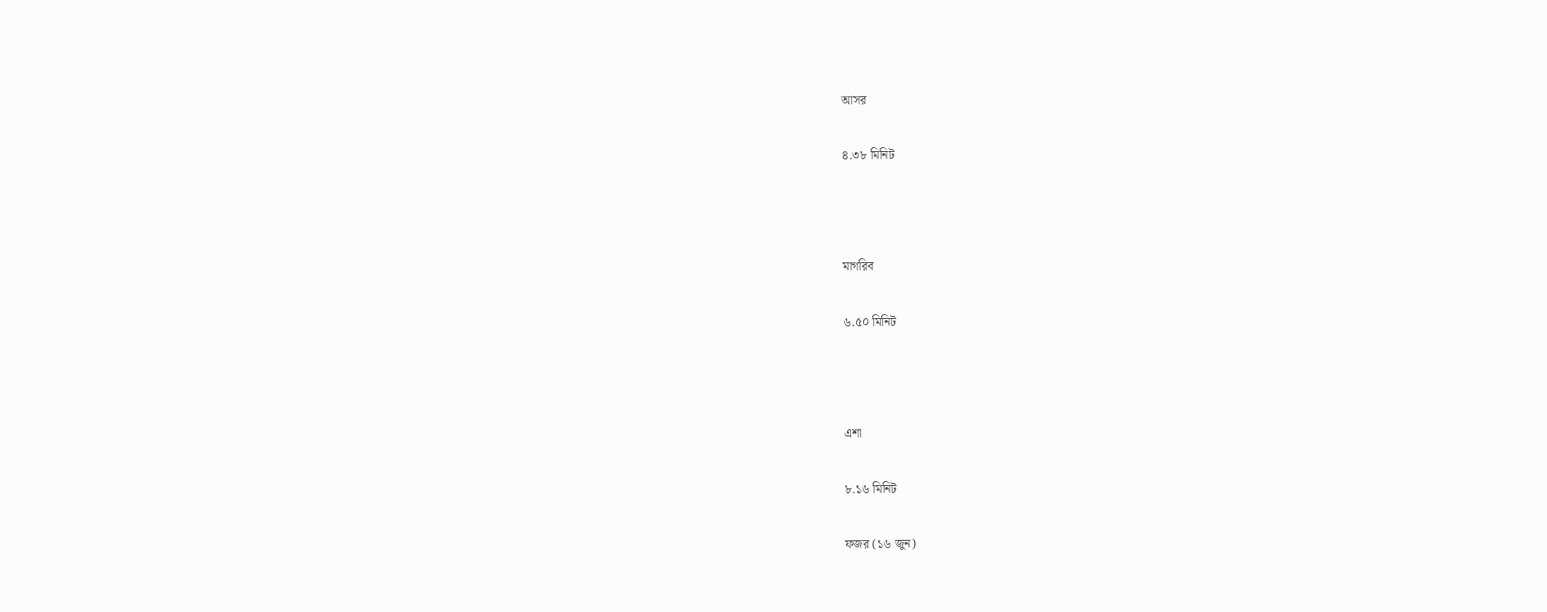আসর

৪.৩৮ মিনিট



মাগরিব

৬.৫০ মিনিট



এশা

৮.১৬ মিনিট

ফজর (১৬ জুন)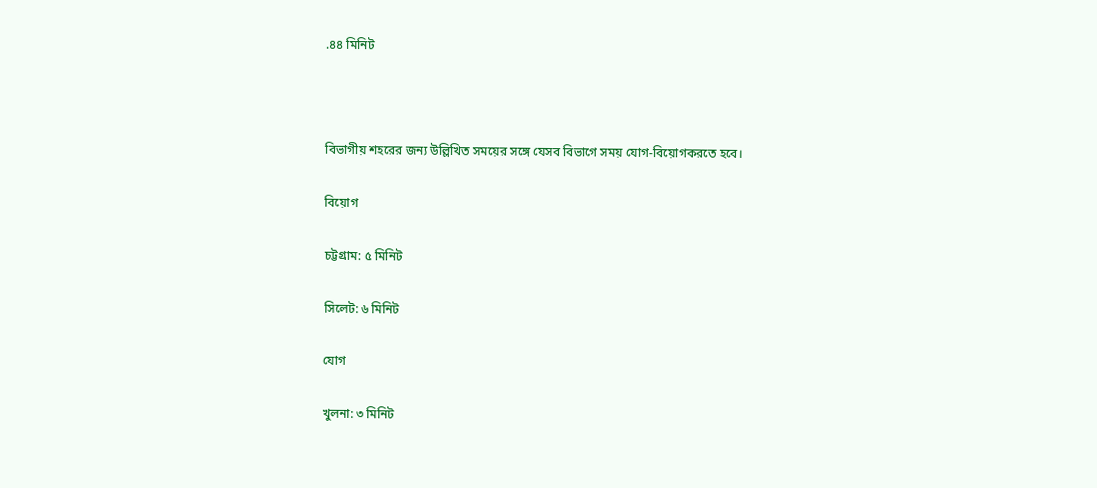.৪৪ মিনিট



বিভাগীয় শহরের জন্য উল্লিখিত সময়ের সঙ্গে যেসব বিভাগে সময় যোগ-বিয়োগকরতে হবে।

বিয়োগ

চট্টগ্রাম: ৫ মিনিট

সিলেট: ৬ মিনিট

যোগ

খুলনা: ৩ মিনিট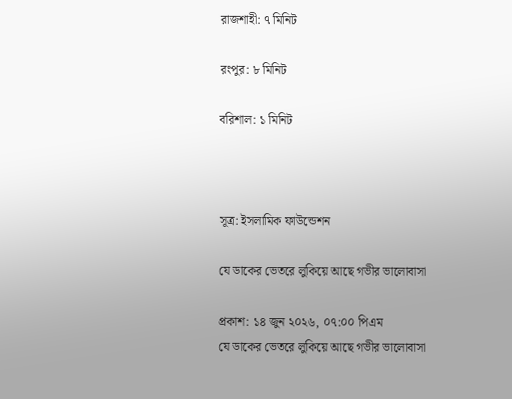রাজশাহী: ৭ মিনিট

রংপুর: ৮ মিনিট

বরিশাল: ১ মিনিট



সূত্র: ইসলামিক ফাউন্ডেশন

যে ডাকের ভেতরে লুকিয়ে আছে গভীর ভালোবাসা

প্রকাশ: ১৪ জুন ২০২৬, ০৭:০০ পিএম
যে ডাকের ভেতরে লুকিয়ে আছে গভীর ভালোবাসা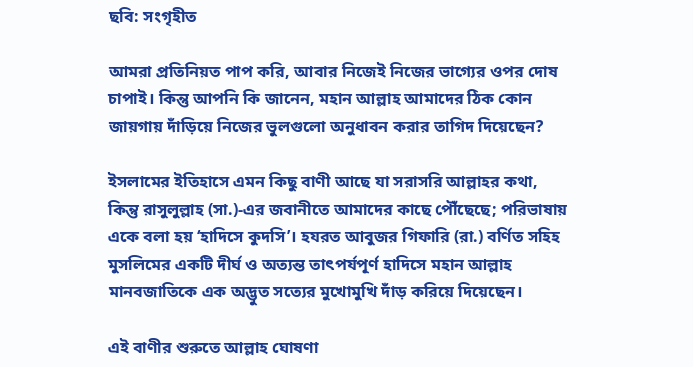ছবি: সংগৃহীত

আমরা প্রতিনিয়ত পাপ করি, আবার নিজেই নিজের ভাগ্যের ওপর দোষ চাপাই। কিন্তু আপনি কি জানেন, মহান আল্লাহ আমাদের ঠিক কোন জায়গায় দাঁড়িয়ে নিজের ভুলগুলো অনুধাবন করার তাগিদ দিয়েছেন?

ইসলামের ইতিহাসে এমন কিছু বাণী আছে যা সরাসরি আল্লাহর কথা, কিন্তু রাসুলুল্লাহ (সা.)-এর জবানীতে আমাদের কাছে পৌঁছেছে; পরিভাষায় একে বলা হয় ‘হাদিসে কুদসি’। হযরত আবুজর গিফারি (রা.) বর্ণিত সহিহ মুসলিমের একটি দীর্ঘ ও অত্যন্ত তাৎপর্যপূর্ণ হাদিসে মহান আল্লাহ মানবজাতিকে এক অদ্ভুত সত্যের মুখোমুখি দাঁড় করিয়ে দিয়েছেন।

এই বাণীর শুরুতে আল্লাহ ঘোষণা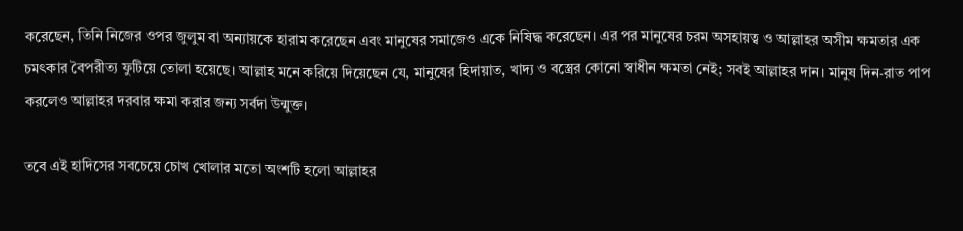করেছেন, তিনি নিজের ওপর জুলুম বা অন্যায়কে হারাম করেছেন এবং মানুষের সমাজেও একে নিষিদ্ধ করেছেন। এর পর মানুষের চরম অসহায়ত্ব ও আল্লাহর অসীম ক্ষমতার এক চমৎকার বৈপরীত্য ফুটিয়ে তোলা হয়েছে। আল্লাহ মনে করিয়ে দিয়েছেন যে, মানুষের হিদায়াত, খাদ্য ও বস্ত্রের কোনো স্বাধীন ক্ষমতা নেই; সবই আল্লাহর দান। মানুষ দিন-রাত পাপ করলেও আল্লাহর দরবার ক্ষমা করার জন্য সর্বদা উন্মুক্ত।

তবে এই হাদিসের সবচেয়ে চোখ খোলার মতো অংশটি হলো আল্লাহর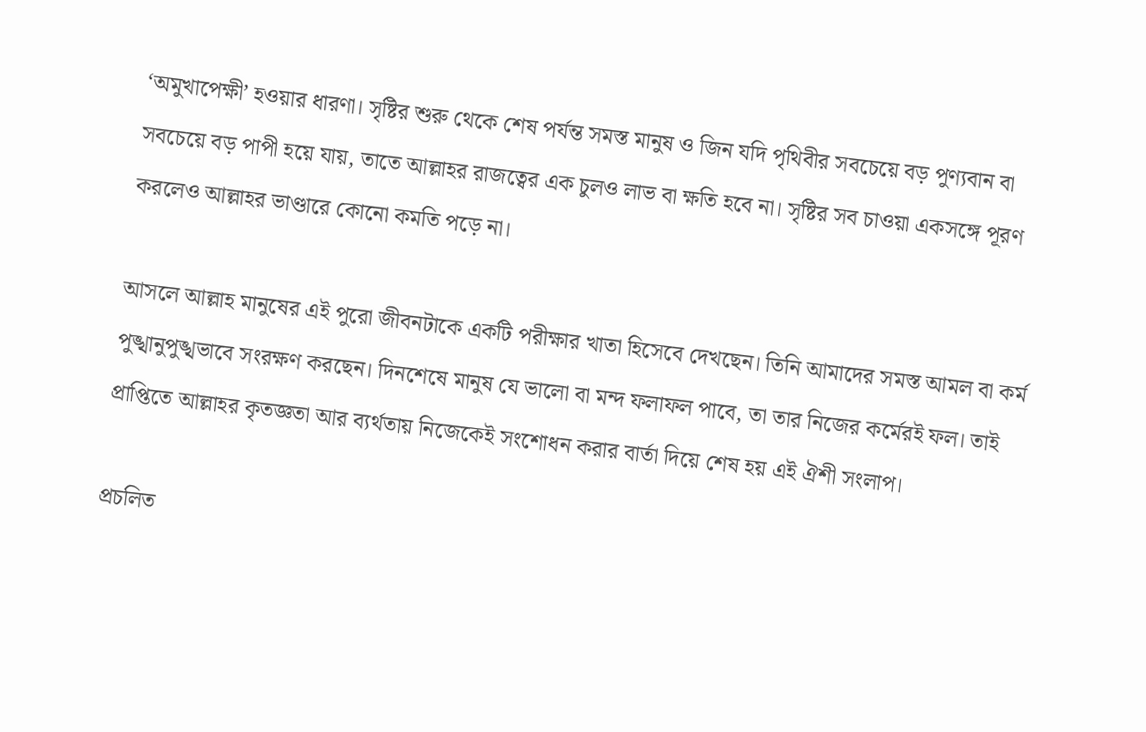‘অমুখাপেক্ষী’ হওয়ার ধারণা। সৃষ্টির শুরু থেকে শেষ পর্যন্ত সমস্ত মানুষ ও জিন যদি পৃথিবীর সবচেয়ে বড় পুণ্যবান বা সবচেয়ে বড় পাপী হয়ে যায়, তাতে আল্লাহর রাজত্বের এক চুলও লাভ বা ক্ষতি হবে না। সৃষ্টির সব চাওয়া একসঙ্গে পূরণ করলেও আল্লাহর ভাণ্ডারে কোনো কমতি পড়ে না।

আসলে আল্লাহ মানুষের এই পুরো জীবনটাকে একটি পরীক্ষার খাতা হিসেবে দেখছেন। তিনি আমাদের সমস্ত আমল বা কর্ম পুঙ্খানুপুঙ্খভাবে সংরক্ষণ করছেন। দিনশেষে মানুষ যে ভালো বা মন্দ ফলাফল পাবে, তা তার নিজের কর্মেরই ফল। তাই প্রাপ্তিতে আল্লাহর কৃতজ্ঞতা আর ব্যর্থতায় নিজেকেই সংশোধন করার বার্তা দিয়ে শেষ হয় এই ঐশী সংলাপ।

প্রচলিত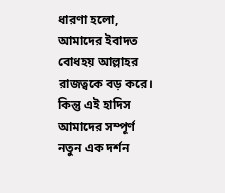ধারণা হলো, আমাদের ইবাদত বোধহয় আল্লাহর রাজত্বকে বড় করে। কিন্তু এই হাদিস আমাদের সম্পূর্ণ নতুন এক দর্শন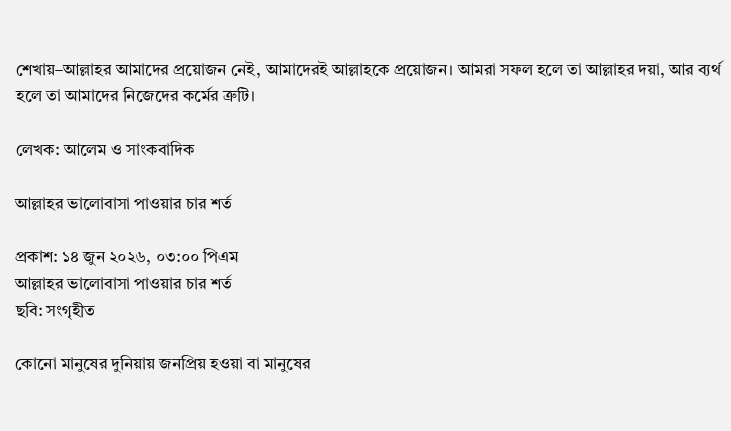শেখায়–আল্লাহর আমাদের প্রয়োজন নেই, আমাদেরই আল্লাহকে প্রয়োজন। আমরা সফল হলে তা আল্লাহর দয়া, আর ব্যর্থ হলে তা আমাদের নিজেদের কর্মের ত্রুটি।

লেখক: আলেম ও সাংকবাদিক

আল্লাহর ভালোবাসা পাওয়ার চার শর্ত

প্রকাশ: ১৪ জুন ২০২৬, ০৩:০০ পিএম
আল্লাহর ভালোবাসা পাওয়ার চার শর্ত
ছবি: সংগৃহীত

কোনো মানুষের দুনিয়ায় জনপ্রিয় হওয়া বা মানুষের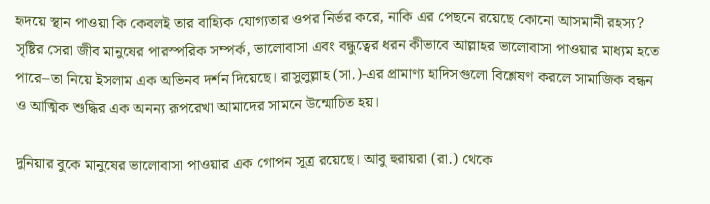হৃদয়ে স্থান পাওয়া কি কেবলই তার বাহ্যিক যোগ্যতার ওপর নির্ভর করে, নাকি এর পেছনে রয়েছে কোনো আসমানী রহস্য? সৃষ্টির সেরা জীব মানুষের পারস্পরিক সম্পর্ক, ভালোবাসা এবং বন্ধুত্বের ধরন কীভাবে আল্লাহর ভালোবাসা পাওয়ার মাধ্যম হতে পারে–তা নিয়ে ইসলাম এক অভিনব দর্শন দিয়েছে। রাসুলুল্লাহ (সা.)-এর প্রামাণ্য হাদিসগুলো বিশ্লেষণ করলে সামাজিক বন্ধন ও আত্মিক শুদ্ধির এক অনন্য রূপরেখা আমাদের সামনে উন্মোচিত হয়।

দুনিয়ার বুকে মানুষের ভালোবাসা পাওয়ার এক গোপন সূত্র রয়েছে। আবু হুরায়রা (রা.) থেকে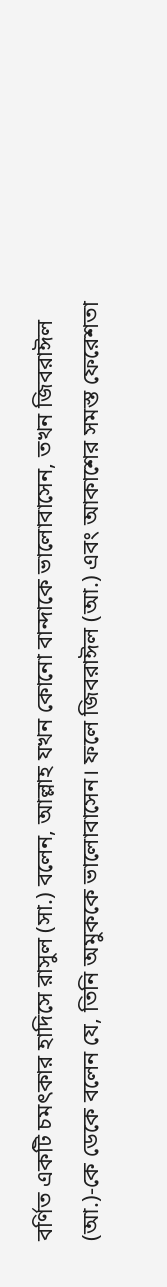বর্ণিত একটি চমৎকার হাদিসে রাসুল (সা.) বলেন, আল্লাহ যখন কোনো বান্দাকে ভালোবাসেন, তখন জিবরাঈল (আ.)-কে ডেকে বলেন যে, তিনি অমুককে ভালোবাসেন। ফলে জিবরাঈল (আ.) এবং আকাশের সমস্ত ফেরেশতা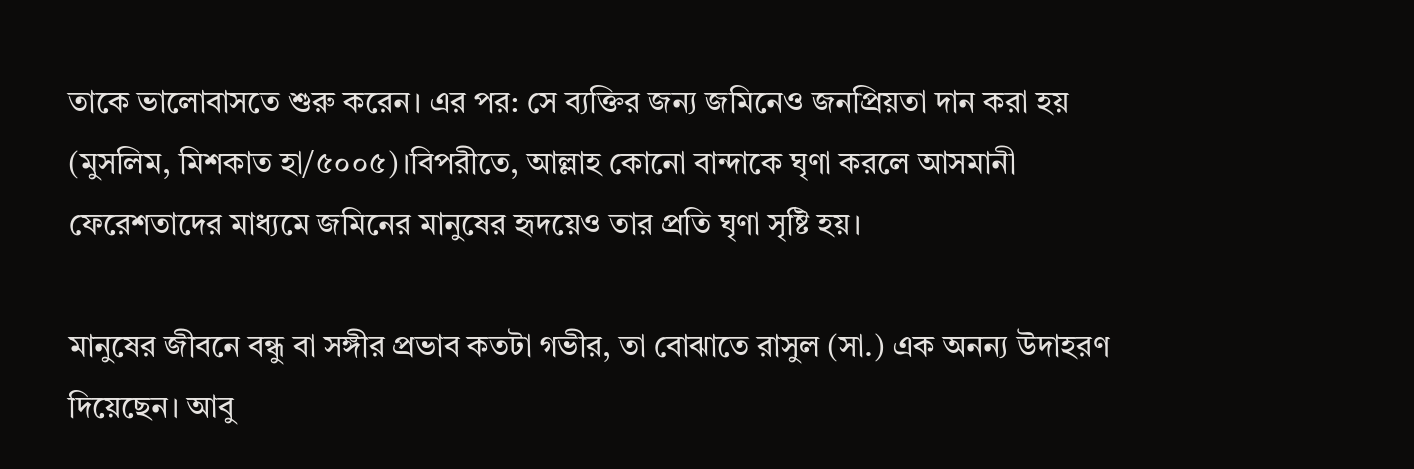তাকে ভালোবাসতে শুরু করেন। এর পর: সে ব্যক্তির জন্য জমিনেও জনপ্রিয়তা দান করা হয় (মুসলিম, মিশকাত হা/৫০০৫)।বিপরীতে, আল্লাহ কোনো বান্দাকে ঘৃণা করলে আসমানী ফেরেশতাদের মাধ্যমে জমিনের মানুষের হৃদয়েও তার প্রতি ঘৃণা সৃষ্টি হয়।

মানুষের জীবনে বন্ধু বা সঙ্গীর প্রভাব কতটা গভীর, তা বোঝাতে রাসুল (সা.) এক অনন্য উদাহরণ দিয়েছেন। আবু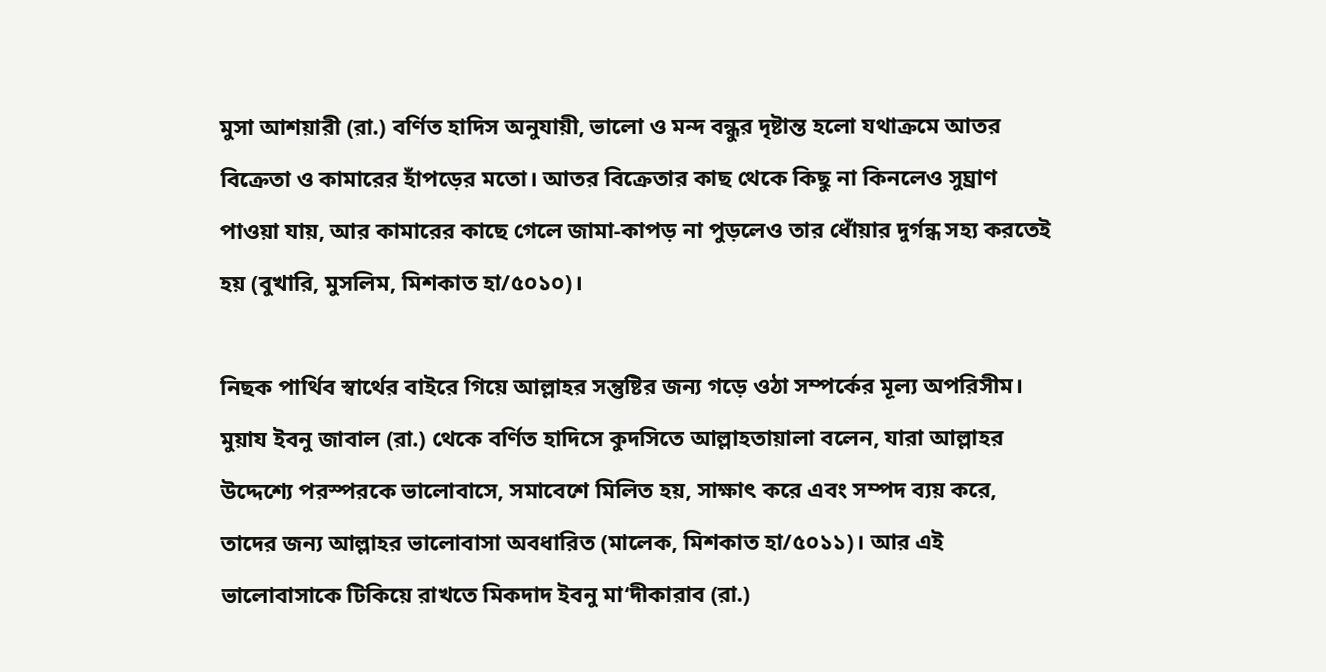মুসা আশয়ারী (রা.) বর্ণিত হাদিস অনুযায়ী, ভালো ও মন্দ বন্ধুর দৃষ্টান্ত হলো যথাক্রমে আতর বিক্রেতা ও কামারের হাঁপড়ের মতো। আতর বিক্রেতার কাছ থেকে কিছু না কিনলেও সুঘ্রাণ পাওয়া যায়, আর কামারের কাছে গেলে জামা-কাপড় না পুড়লেও তার ধোঁয়ার দুর্গন্ধ সহ্য করতেই হয় (বুখারি, মুসলিম, মিশকাত হা/৫০১০)।

নিছক পার্থিব স্বার্থের বাইরে গিয়ে আল্লাহর সন্তুষ্টির জন্য গড়ে ওঠা সম্পর্কের মূল্য অপরিসীম। মুয়ায ইবনু জাবাল (রা.) থেকে বর্ণিত হাদিসে কুদসিতে আল্লাহতায়ালা বলেন, যারা আল্লাহর উদ্দেশ্যে পরস্পরকে ভালোবাসে, সমাবেশে মিলিত হয়, সাক্ষাৎ করে এবং সম্পদ ব্যয় করে, তাদের জন্য আল্লাহর ভালোবাসা অবধারিত (মালেক, মিশকাত হা/৫০১১)। আর এই ভালোবাসাকে টিকিয়ে রাখতে মিকদাদ ইবনু মা‘দীকারাব (রা.)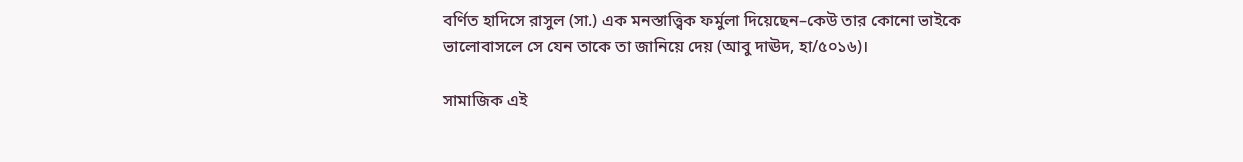বর্ণিত হাদিসে রাসুল (সা.) এক মনস্তাত্ত্বিক ফর্মুলা দিয়েছেন–কেউ তার কোনো ভাইকে ভালোবাসলে সে যেন তাকে তা জানিয়ে দেয় (আবু দাঊদ, হা/৫০১৬)।

সামাজিক এই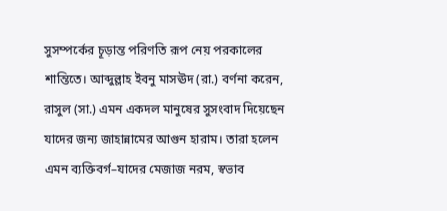সুসম্পর্কের চূড়ান্ত পরিণতি রূপ নেয় পরকালের শান্তিতে। আব্দুল্লাহ ইবনু মাসঊদ (রা.) বর্ণনা করেন, রাসুল (সা.) এমন একদল মানুষের সুসংবাদ দিয়েছেন যাদের জন্য জাহান্নামের আগুন হারাম। তারা হলেন এমন ব্যক্তিবর্গ–যাদের মেজাজ নরম, স্বভাব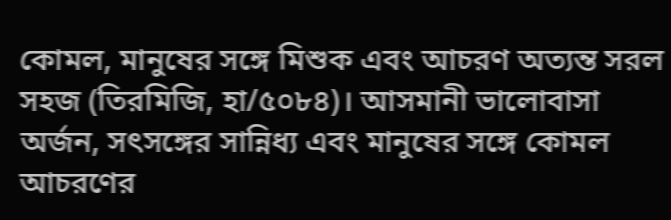কোমল, মানুষের সঙ্গে মিশুক এবং আচরণ অত্যন্ত সরল সহজ (তিরমিজি, হা/৫০৮৪)। আসমানী ভালোবাসা অর্জন, সৎসঙ্গের সান্নিধ্য এবং মানুষের সঙ্গে কোমল আচরণের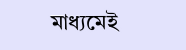মাধ্যমেই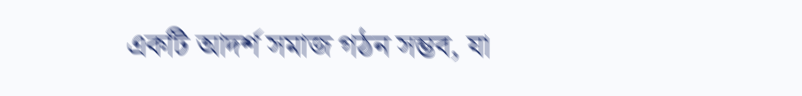একটি আদর্শ সমাজ গঠন সম্ভব, যা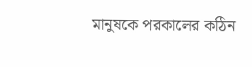মানুষকে পরকালের কঠিন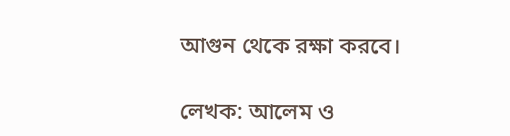আগুন থেকে রক্ষা করবে।

লেখক: আলেম ও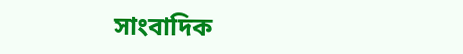সাংবাদিক